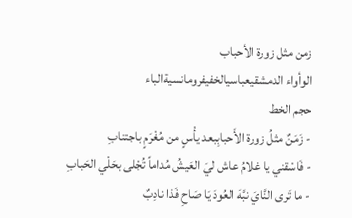زمن مثل زورة الأحباب
الوأواء الدمشقيعباسيالخفيفرومانسيةالباء
حجم الخط
- زَمَنٌ مثلُ زورة الأَحبابِبعد يأْسٍ من مُغْرَمٍ باجتنابِ
- فَاسْقني يا غلامُ عاش ليَ العَيشُ مُداماً تُجْلى بحَلْي الحَبابِ
- ما تَرى النَّايَ نبَّهَ العُودَ يَا صَاحِ فَذا نادِبٌ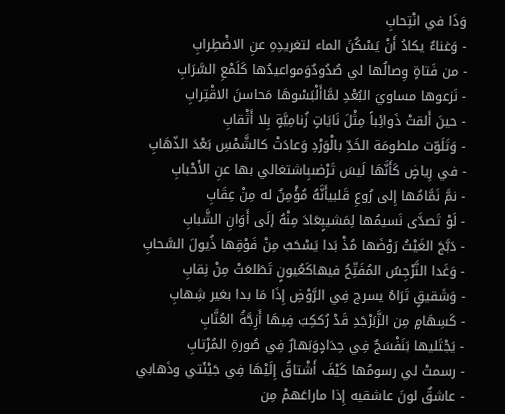وَذَا في انْتِحابِ
- وَغناءٌ يكادُ أَنْ يَسْكُنَ الماء لتغريدِهِ عنِ الاضْطِرابِ
- من فَتاةٍ وِصالُها لي صُدُودٌوَمواعيدُها كَلَمْعِ السَّرَابِ
- نَزعوها مساويَ البُعْدِ لمَّاأَلْبَسْوهَا مَحاسنَ الاقْتِرابِ
- حينَ أَلقتْ ذَوائِباً مِثْلَ نَايَاتٍ زُنامِيَّةٍ بِلا أَثْقابِ
- وَتَلَوّت ملطومَة الخَدِّ بالْوَرْدِ وَعادَتْ كالشَّمْسِ بَعْدَ الذّهَابِ
- في رِياضٍ كَأَنَّهَا لَيسَ تَرْضىبِاشتغالي بها عنِ الأَحْبابِ
- نمَّ نَمَّامُها إِلى رُوعِ قَلبيأَنَّهُ مُؤْمِنٌ له مِنْ عِقَابِ
- لَوْ تَصدَّى نَسيمُها لِمَشيبٍعَادَ مِنْهُ إلَى أَوَانِ الشَّبابِ
- دَبَّجَ الغَيْثُ رَوْضَها مُذْ بَدا يَسْحَبُ مِنْ فَوْقِها ذُيولَ السَّحابِ
- وَغَدا النَّرْجِسُ المُفَتِّحُ فيهاكَعُيونٍ تَطَلعَتْ مِنْ نِقابِ
- وَشَقيقٍ تَرَاهُ يسرج فِي الرَّوْضِ إِذَا مَا بدا بغير شِهابِ
- كَسِهَامٍ مِن الزَّبَرْجَدِ قَدْ رُككِبَ فِيهَا أَزِجَّةُ العُنَّابِ
- يَجْتَليها بَنَفْسَجٌ فِي حِدَادٍوَبَهارٌ فِي صُورةِ المُرْتابِ
- رسمتْ لي رسومُها كَيْفَ أَشْتاقُ إِلَيْهَا فِي جَيْئَتي وذَهابي
- عاشقٌ لونَ عاشقيه إِذا ماراعَهمْ مِن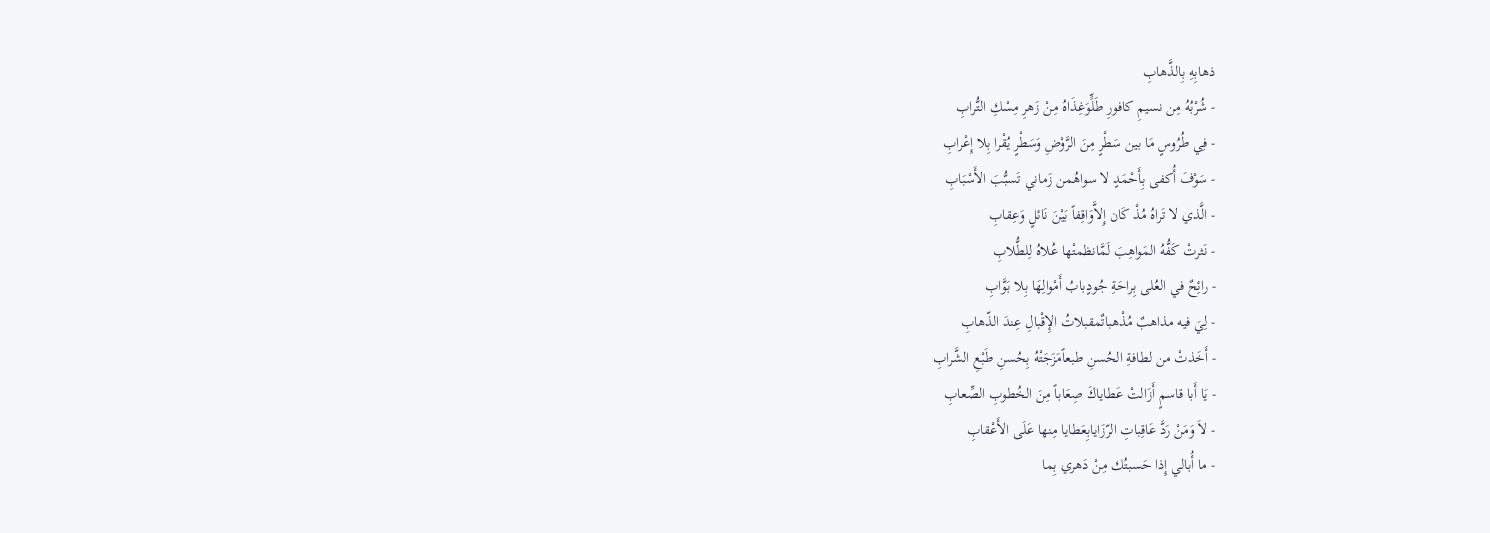ذهابِهِ بِالذَّهابِ
- شُرْبُهُ مِن نسيمِ كافورِ طَلٍّوَغِذَاهُ مِنْ زَهرِ مِسْكِ التُّرابِ
- فِي طُرُوسٍ مَا بين سَطْرٍ مِنَ الرَّوْضِ وَسَطْرٍ يُقْرا بِلا إِعْرابِ
- سَوْفَ أُكفى بِأَحْمَدٍ لا سواهُمن زَماني تَسبُّبَ الأَسْبَابِ
- الَّذي لا تَراهُ مُذْ كَان إِلاَّوَاقِفاً بَيْنَ نَائلٍ وَعِقابِ
- نَثرتْ كَفُّهُ المَواهِبَ لَمَّانظمتْها عُلاهُ لِلطُّلابِ
- رائِحٌ في العُلى بِراحَةِ جُودٍبابُ أَمْوالِهَا بِلا بَوَّابِ
- لِيَ فيه مذاهبٌ مُذْهباتٌمقبلاتُ الإِقْبالِ عِندَ الذّهابِ
- أَخَذتْ من لطافةِ الحُسنِ طبعاًمَزَجَتْهُ بِحُسنِ طَبْعِ الشَّرابِ
- يَا أَبا قاسمٍ أَزَالتْ عَطاياكَ صِعَاباً مِنَ الخُطوبِ الصِّعابِ
- لاَ وَمَنْ رَدَّ عَاقِباتِ الرّزَايابِعَطايا مِنها عَلَى الأَعْقابِ
- ما أُبالي إِذا حَسبتُك مِنْ دَهري بِما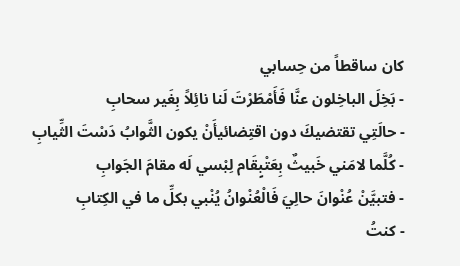كان ساقطاً من حِسابي
- بَخِلَ الباخِلون عنَّا فَأَمْطَرْتَ لَنا نائِلاً بِغَير سحابِ
- حالَتِي تقتضيكَ دون اقتِضائيأَنْ يكون الثَّوابُ دَسْتَ الثِّيابِ
- كُلَّما لامَني خَبيثٌ بِعَتْبٍقَام لِبْسي لَه مقامَ الجَوابِ
- فتبيَّنْ عُنْوانَ حالِيَ فَالْعُنْوانُ يُنْبي بكلِّ ما في الكِتابِ
- كنتُ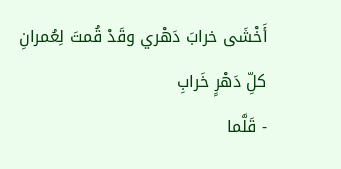أَخْشَى خرابَ دَهْري وقَدْ قُمتَ لِعُمرانِ كلِّ دَهْرٍ خَرابِ
- قَلَّما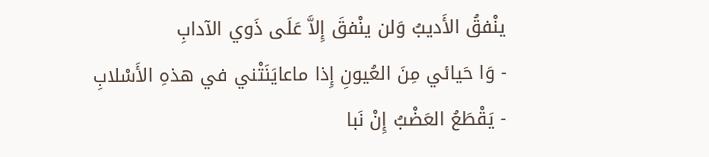ينْفقُ الأَديبُ وَلن ينْفقَ إِلاَّ عَلَى ذَوي الآدابِ
- وَا حَيائي مِنَ العُيونِ إِذا ماعايَنَتْني في هذهِ الأَسْلابِ
- يَقْطَعُ العَضْبُ إِنْ نَبا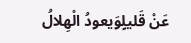عَنْ قَليلٍوَيعودُ الْهِلالُ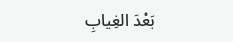بَعْدَ الغِيابِ